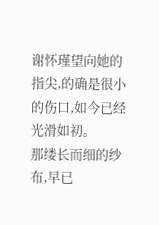谢怀瑾望向她的指尖,的确是很小的伤口,如今已经光滑如初。
那缕长而细的纱布,早已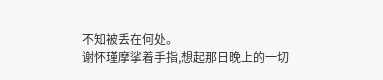不知被丢在何处。
谢怀瑾摩挲着手指,想起那日晚上的一切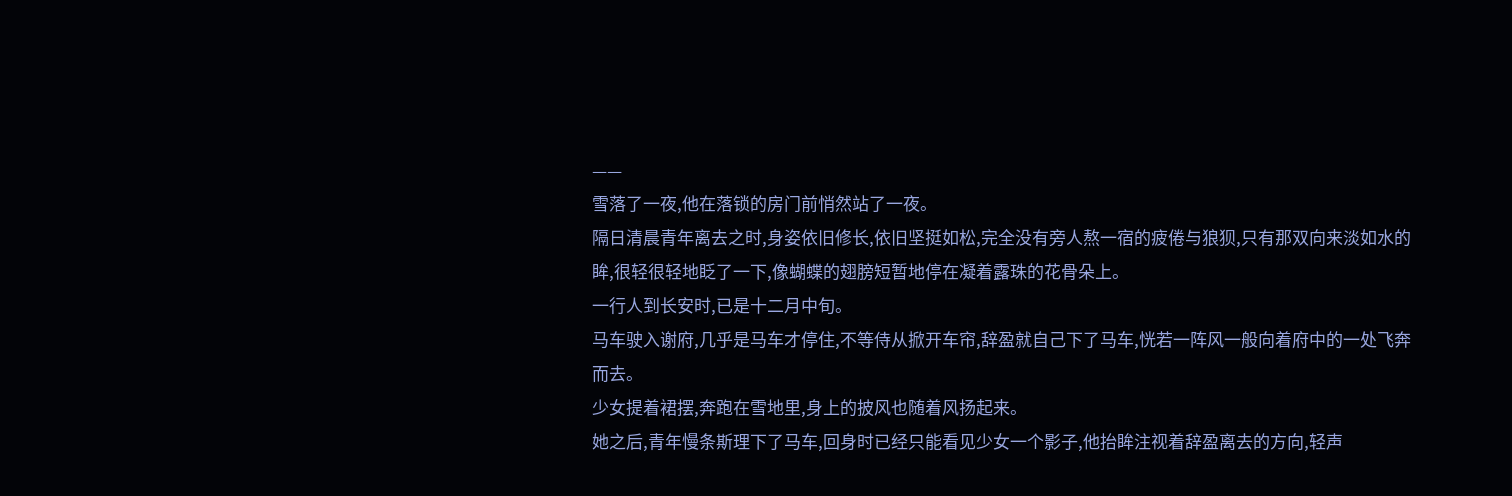——
雪落了一夜,他在落锁的房门前悄然站了一夜。
隔日清晨青年离去之时,身姿依旧修长,依旧坚挺如松,完全没有旁人熬一宿的疲倦与狼狈,只有那双向来淡如水的眸,很轻很轻地眨了一下,像蝴蝶的翅膀短暂地停在凝着露珠的花骨朵上。
一行人到长安时,已是十二月中旬。
马车驶入谢府,几乎是马车才停住,不等侍从掀开车帘,辞盈就自己下了马车,恍若一阵风一般向着府中的一处飞奔而去。
少女提着裙摆,奔跑在雪地里,身上的披风也随着风扬起来。
她之后,青年慢条斯理下了马车,回身时已经只能看见少女一个影子,他抬眸注视着辞盈离去的方向,轻声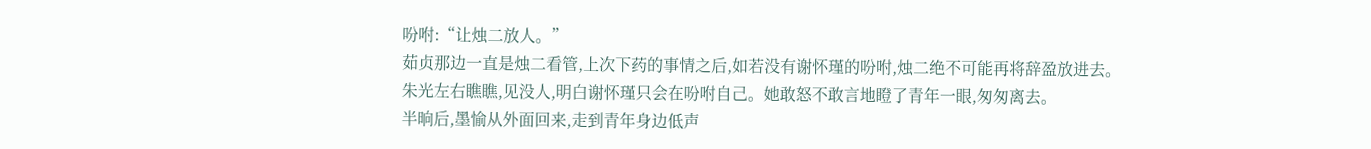吩咐:“让烛二放人。”
茹贞那边一直是烛二看管,上次下药的事情之后,如若没有谢怀瑾的吩咐,烛二绝不可能再将辞盈放进去。
朱光左右瞧瞧,见没人,明白谢怀瑾只会在吩咐自己。她敢怒不敢言地瞪了青年一眼,匆匆离去。
半晌后,墨愉从外面回来,走到青年身边低声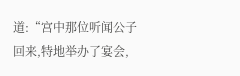道:“宫中那位听闻公子回来,特地举办了宴会,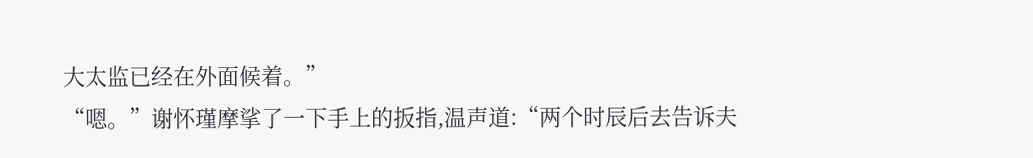大太监已经在外面候着。”
“嗯。”谢怀瑾摩挲了一下手上的扳指,温声道:“两个时辰后去告诉夫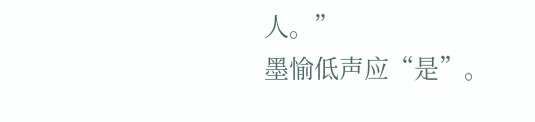人。”
墨愉低声应“是”。